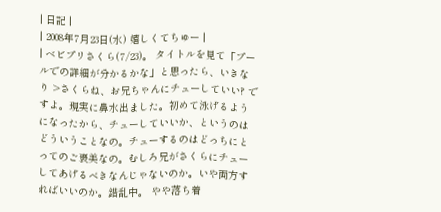| 日記 |
| 2008年7月23日(水) 嬉しくてちゅー |
| ベビプリさくら(7/23)。 タイトルを見て「プールでの詳細が分かるかな」と思ったら、いきなり >さくらね、お兄ちゃんにチューしていい? ですよ。現実に鼻水出ました。初めて泳げるようになったから、チューしていいか、というのはどういうことなの。チューするのはどっちにとってのご褒美なの。むしろ兄がさくらにチューしてあげるべきなんじゃないのか。いや両方すればいいのか。錯乱中。 やや落ち着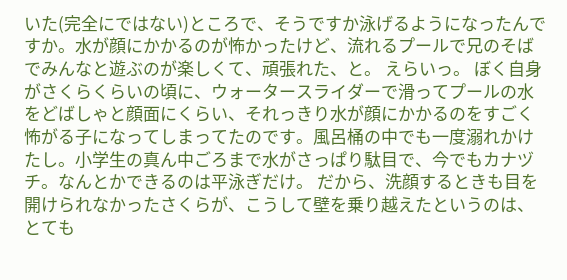いた(完全にではない)ところで、そうですか泳げるようになったんですか。水が顔にかかるのが怖かったけど、流れるプールで兄のそばでみんなと遊ぶのが楽しくて、頑張れた、と。 えらいっ。 ぼく自身がさくらくらいの頃に、ウォータースライダーで滑ってプールの水をどばしゃと顔面にくらい、それっきり水が顔にかかるのをすごく怖がる子になってしまってたのです。風呂桶の中でも一度溺れかけたし。小学生の真ん中ごろまで水がさっぱり駄目で、今でもカナヅチ。なんとかできるのは平泳ぎだけ。 だから、洗顔するときも目を開けられなかったさくらが、こうして壁を乗り越えたというのは、とても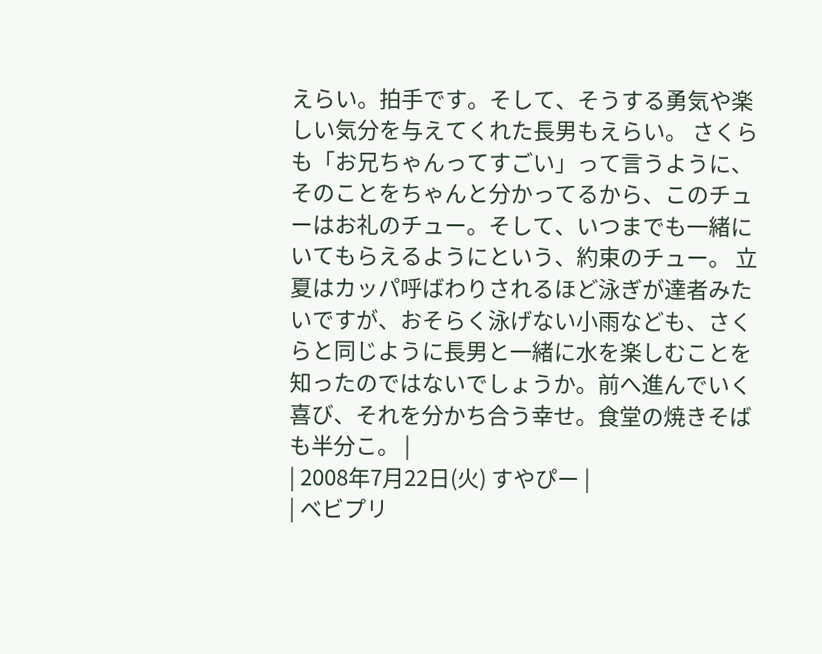えらい。拍手です。そして、そうする勇気や楽しい気分を与えてくれた長男もえらい。 さくらも「お兄ちゃんってすごい」って言うように、そのことをちゃんと分かってるから、このチューはお礼のチュー。そして、いつまでも一緒にいてもらえるようにという、約束のチュー。 立夏はカッパ呼ばわりされるほど泳ぎが達者みたいですが、おそらく泳げない小雨なども、さくらと同じように長男と一緒に水を楽しむことを知ったのではないでしょうか。前へ進んでいく喜び、それを分かち合う幸せ。食堂の焼きそばも半分こ。 |
| 2008年7月22日(火) すやぴー |
| ベビプリ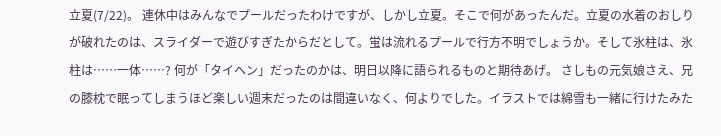立夏(7/22)。 連休中はみんなでプールだったわけですが、しかし立夏。そこで何があったんだ。立夏の水着のおしりが破れたのは、スライダーで遊びすぎたからだとして。蛍は流れるプールで行方不明でしょうか。そして氷柱は、氷柱は……一体……? 何が「タイヘン」だったのかは、明日以降に語られるものと期待あげ。 さしもの元気娘さえ、兄の膝枕で眠ってしまうほど楽しい週末だったのは間違いなく、何よりでした。イラストでは綿雪も一緒に行けたみた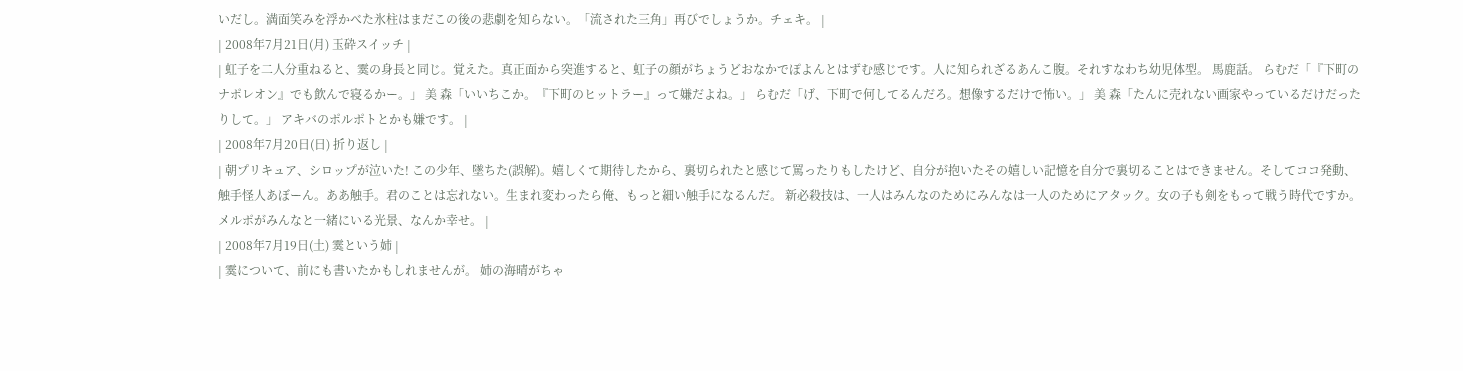いだし。満面笑みを浮かべた氷柱はまだこの後の悲劇を知らない。「流された三角」再びでしょうか。チェキ。 |
| 2008年7月21日(月) 玉砕スイッチ |
| 虹子を二人分重ねると、霙の身長と同じ。覚えた。真正面から突進すると、虹子の顔がちょうどおなかでぽよんとはずむ感じです。人に知られざるあんこ腹。それすなわち幼児体型。 馬鹿話。 らむだ「『下町のナポレオン』でも飲んで寝るかー。」 美 森「いいちこか。『下町のヒットラー』って嫌だよね。」 らむだ「げ、下町で何してるんだろ。想像するだけで怖い。」 美 森「たんに売れない画家やっているだけだったりして。」 アキバのポルポトとかも嫌です。 |
| 2008年7月20日(日) 折り返し |
| 朝プリキュア、シロップが泣いた! この少年、墜ちた(誤解)。嬉しくて期待したから、裏切られたと感じて罵ったりもしたけど、自分が抱いたその嬉しい記憶を自分で裏切ることはできません。そしてココ発動、触手怪人あぼーん。ああ触手。君のことは忘れない。生まれ変わったら俺、もっと細い触手になるんだ。 新必殺技は、一人はみんなのためにみんなは一人のためにアタック。女の子も剣をもって戦う時代ですか。 メルポがみんなと一緒にいる光景、なんか幸せ。 |
| 2008年7月19日(土) 霙という姉 |
| 霙について、前にも書いたかもしれませんが。 姉の海晴がちゃ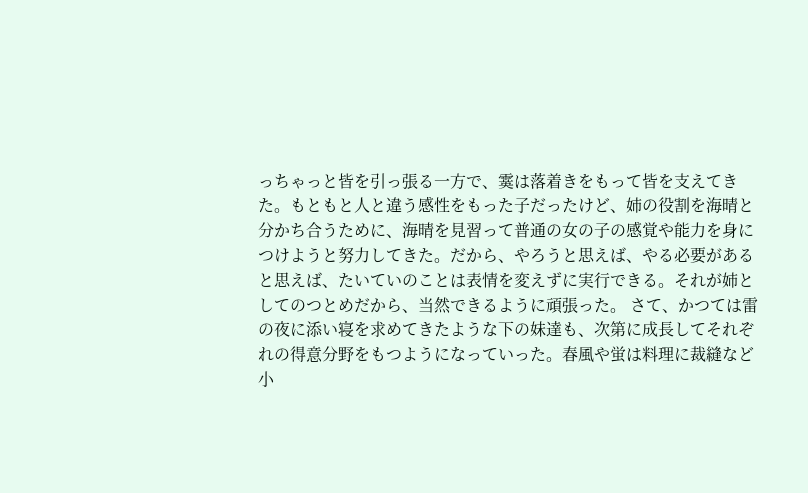っちゃっと皆を引っ張る一方で、霙は落着きをもって皆を支えてきた。もともと人と違う感性をもった子だったけど、姉の役割を海晴と分かち合うために、海晴を見習って普通の女の子の感覚や能力を身につけようと努力してきた。だから、やろうと思えば、やる必要があると思えば、たいていのことは表情を変えずに実行できる。それが姉としてのつとめだから、当然できるように頑張った。 さて、かつては雷の夜に添い寝を求めてきたような下の妹達も、次第に成長してそれぞれの得意分野をもつようになっていった。春風や蛍は料理に裁縫など小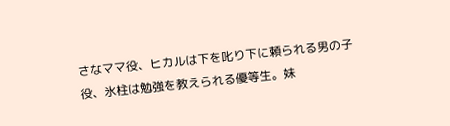さなママ役、ヒカルは下を叱り下に頼られる男の子役、氷柱は勉強を教えられる優等生。妹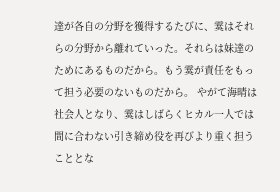達が各自の分野を獲得するたびに、霙はそれらの分野から離れていった。それらは妹達のためにあるものだから。もう霙が責任をもって担う必要のないものだから。 やがて海晴は社会人となり、霙はしばらくヒカル一人では間に合わない引き締め役を再びより重く担うこととな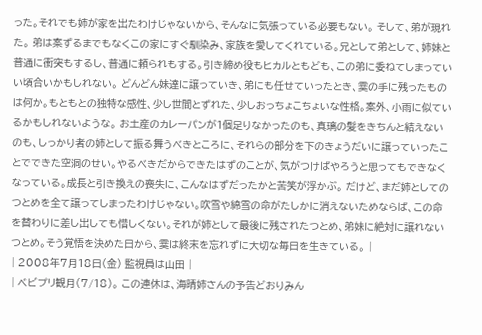った。それでも姉が家を出たわけじゃないから、そんなに気張っている必要もない。 そして、弟が現れた。 弟は案ずるまでもなくこの家にすぐ馴染み、家族を愛してくれている。兄として弟として、姉妹と普通に衝突もするし、普通に頼られもする。引き締め役もヒカルともども、この弟に委ねてしまっていい頃合いかもしれない。 どんどん妹達に譲っていき、弟にも任せていったとき、霙の手に残ったものは何か。もともとの独特な感性、少し世間とずれた、少しおっちょこちょいな性格。案外、小雨に似ているかもしれないような。 お土産のカレーパンが1個足りなかったのも、真璃の髪をきちんと結えないのも、しっかり者の姉として振る舞うべきところに、それらの部分を下のきょうだいに譲っていったことでできた空洞のせい。やるべきだからできたはずのことが、気がつけばやろうと思ってもできなくなっている。成長と引き換えの喪失に、こんなはずだったかと苦笑が浮かぶ。 だけど、まだ姉としてのつとめを全て譲ってしまったわけじゃない。吹雪や綿雪の命がたしかに消えないためならば、この命を替わりに差し出しても惜しくない。それが姉として最後に残されたつとめ、弟妹に絶対に譲れないつとめ。そう覚悟を決めた日から、霙は終末を忘れずに大切な毎日を生きている。 |
| 2008年7月18日(金) 監視員は山田 |
| ベビプリ観月(7/18)。 この連休は、海晴姉さんの予告どおりみん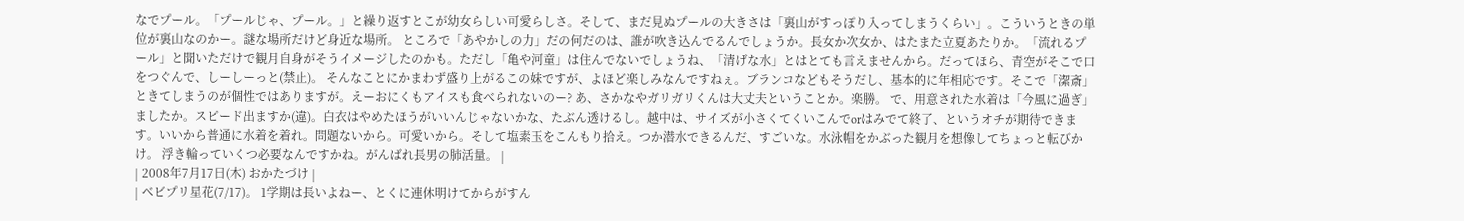なでプール。「プールじゃ、プール。」と繰り返すとこが幼女らしい可愛らしさ。そして、まだ見ぬプールの大きさは「裏山がすっぽり入ってしまうくらい」。こういうときの単位が裏山なのかー。謎な場所だけど身近な場所。 ところで「あやかしの力」だの何だのは、誰が吹き込んでるんでしょうか。長女か次女か、はたまた立夏あたりか。「流れるプール」と聞いただけで観月自身がそうイメージしたのかも。ただし「亀や河童」は住んでないでしょうね、「清げな水」とはとても言えませんから。だってほら、青空がそこで口をつぐんで、しーしーっと(禁止)。 そんなことにかまわず盛り上がるこの妹ですが、よほど楽しみなんですねぇ。ブランコなどもそうだし、基本的に年相応です。そこで「潔斎」ときてしまうのが個性ではありますが。えーおにくもアイスも食べられないのー? あ、さかなやガリガリくんは大丈夫ということか。楽勝。 で、用意された水着は「今風に過ぎ」ましたか。スピード出ますか(違)。白衣はやめたほうがいいんじゃないかな、たぶん透けるし。越中は、サイズが小さくてくいこんでorはみでて終了、というオチが期待できます。いいから普通に水着を着れ。問題ないから。可愛いから。そして塩素玉をこんもり拾え。つか潜水できるんだ、すごいな。水泳帽をかぶった観月を想像してちょっと転びかけ。 浮き輪っていくつ必要なんですかね。がんばれ長男の肺活量。 |
| 2008年7月17日(木) おかたづけ |
| ベビプリ星花(7/17)。 1学期は長いよねー、とくに連休明けてからがすん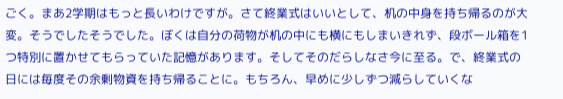ごく。まあ2学期はもっと長いわけですが。さて終業式はいいとして、机の中身を持ち帰るのが大変。そうでしたそうでした。ぼくは自分の荷物が机の中にも横にもしまいきれず、段ボール箱を1つ特別に置かせてもらっていた記憶があります。そしてそのだらしなさ今に至る。で、終業式の日には毎度その余剰物資を持ち帰ることに。もちろん、早めに少しずつ減らしていくな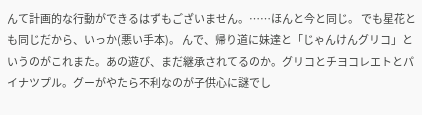んて計画的な行動ができるはずもございません。……ほんと今と同じ。 でも星花とも同じだから、いっか(悪い手本)。 んで、帰り道に妹達と「じゃんけんグリコ」というのがこれまた。あの遊び、まだ継承されてるのか。グリコとチヨコレエトとパイナツプル。グーがやたら不利なのが子供心に謎でし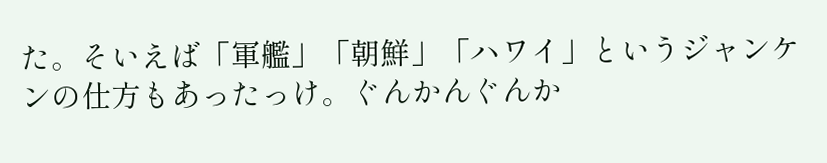た。そいえば「軍艦」「朝鮮」「ハワイ」というジャンケンの仕方もあったっけ。ぐんかんぐんか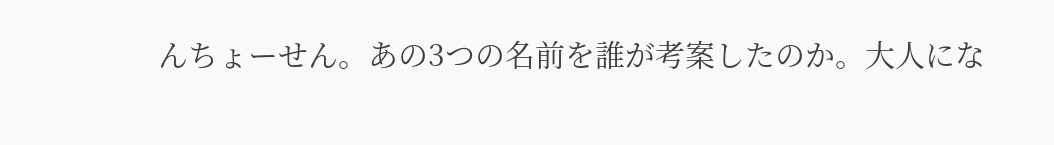んちょーせん。あの3つの名前を誰が考案したのか。大人にな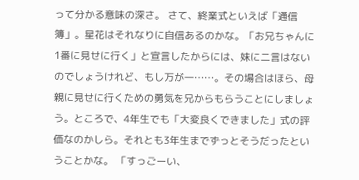って分かる意味の深さ。 さて、終業式といえば「通信簿」。星花はそれなりに自信あるのかな。「お兄ちゃんに1番に見せに行く」と宣言したからには、妹に二言はないのでしょうけれど、もし万が一……。その場合はほら、母親に見せに行くための勇気を兄からもらうことにしましょう。ところで、4年生でも「大変良くできました」式の評価なのかしら。それとも3年生までずっとそうだったということかな。 「すっごーい、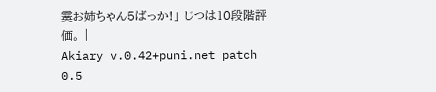霙お姉ちゃん5ばっか!」 じつは10段階評価。 |
Akiary v.0.42+puni.net patch 0.5